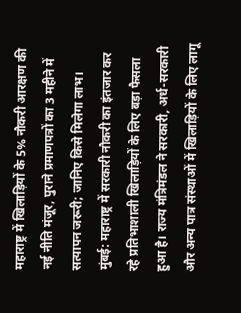महाराष्ट्र में खिलाड़ियों के 5% नौकरी आरक्षण की नई नीति मंजूर, पुराने प्रमाणपत्रों का 3 महीने में सत्यापन जरूरी; जानिए किसे मिलेगा लाभ।
मुंबई: महाराष्ट्र में सरकारी नौकरी का इंतजार कर रहे प्रतिभाशाली खिलाड़ियों के लिए बड़ा फैसला हुआ है। राज्य मंत्रिमंडल ने सरकारी, अर्ध-सरकारी और अन्य पात्र संस्थाओं में खिलाड़ियों के लिए लागू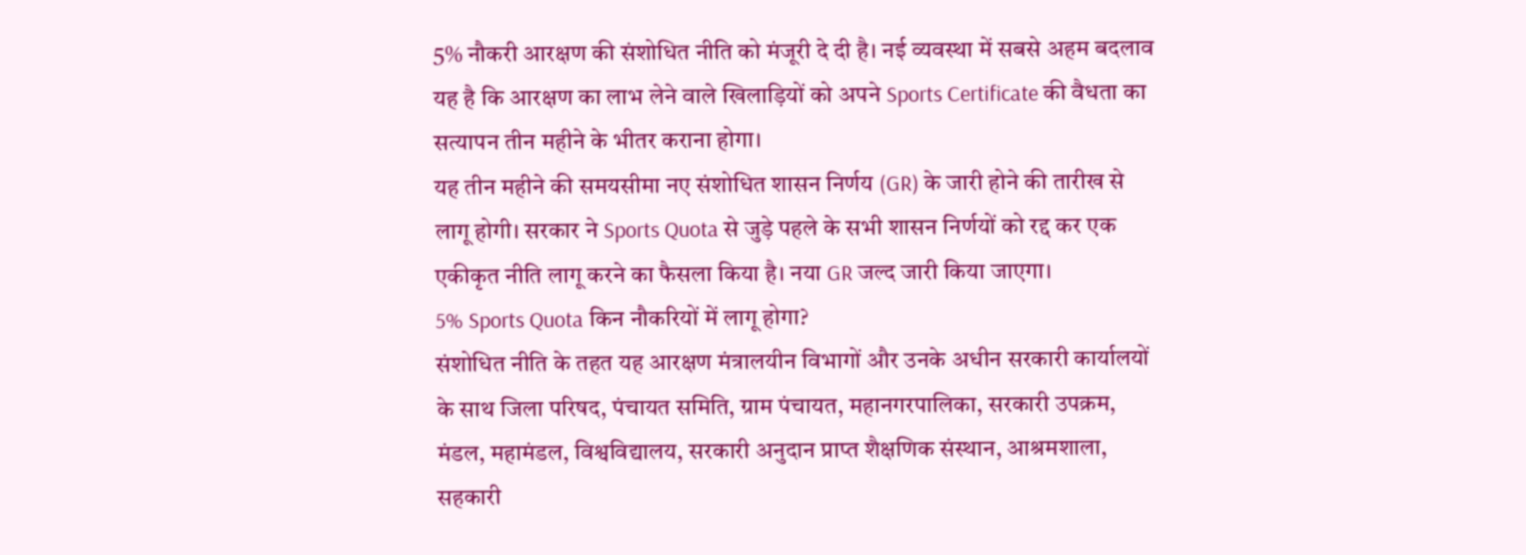5% नौकरी आरक्षण की संशोधित नीति को मंजूरी दे दी है। नई व्यवस्था में सबसे अहम बदलाव यह है कि आरक्षण का लाभ लेने वाले खिलाड़ियों को अपने Sports Certificate की वैधता का सत्यापन तीन महीने के भीतर कराना होगा।
यह तीन महीने की समयसीमा नए संशोधित शासन निर्णय (GR) के जारी होने की तारीख से लागू होगी। सरकार ने Sports Quota से जुड़े पहले के सभी शासन निर्णयों को रद्द कर एक एकीकृत नीति लागू करने का फैसला किया है। नया GR जल्द जारी किया जाएगा।
5% Sports Quota किन नौकरियों में लागू होगा?
संशोधित नीति के तहत यह आरक्षण मंत्रालयीन विभागों और उनके अधीन सरकारी कार्यालयों के साथ जिला परिषद, पंचायत समिति, ग्राम पंचायत, महानगरपालिका, सरकारी उपक्रम, मंडल, महामंडल, विश्वविद्यालय, सरकारी अनुदान प्राप्त शैक्षणिक संस्थान, आश्रमशाला, सहकारी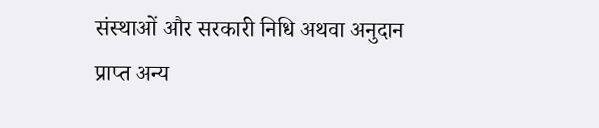संस्थाओं और सरकारी निधि अथवा अनुदान प्राप्त अन्य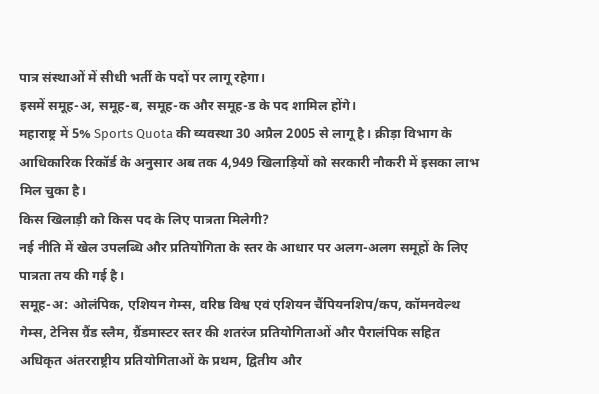पात्र संस्थाओं में सीधी भर्ती के पदों पर लागू रहेगा।
इसमें समूह-अ, समूह-ब, समूह-क और समूह-ड के पद शामिल होंगे।
महाराष्ट्र में 5% Sports Quota की व्यवस्था 30 अप्रैल 2005 से लागू है। क्रीड़ा विभाग के आधिकारिक रिकॉर्ड के अनुसार अब तक 4,949 खिलाड़ियों को सरकारी नौकरी में इसका लाभ मिल चुका है।
किस खिलाड़ी को किस पद के लिए पात्रता मिलेगी?
नई नीति में खेल उपलब्धि और प्रतियोगिता के स्तर के आधार पर अलग-अलग समूहों के लिए पात्रता तय की गई है।
समूह-अ: ओलंपिक, एशियन गेम्स, वरिष्ठ विश्व एवं एशियन चैंपियनशिप/कप, कॉमनवेल्थ गेम्स, टेनिस ग्रैंड स्लैम, ग्रैंडमास्टर स्तर की शतरंज प्रतियोगिताओं और पैरालंपिक सहित अधिकृत अंतरराष्ट्रीय प्रतियोगिताओं के प्रथम, द्वितीय और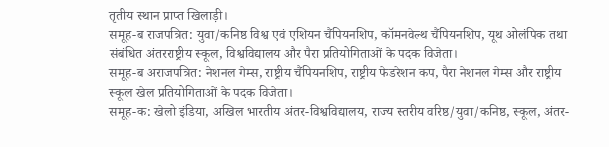तृतीय स्थान प्राप्त खिलाड़ी।
समूह-ब राजपत्रित: युवा/कनिष्ठ विश्व एवं एशियन चैंपियनशिप, कॉमनवेल्थ चैंपियनशिप, यूथ ओलंपिक तथा संबंधित अंतरराष्ट्रीय स्कूल, विश्वविद्यालय और पैरा प्रतियोगिताओं के पदक विजेता।
समूह-ब अराजपत्रित: नेशनल गेम्स, राष्ट्रीय चैंपियनशिप, राष्ट्रीय फेडरेशन कप, पैरा नेशनल गेम्स और राष्ट्रीय स्कूल खेल प्रतियोगिताओं के पदक विजेता।
समूह-क: खेलो इंडिया, अखिल भारतीय अंतर-विश्वविद्यालय, राज्य स्तरीय वरिष्ठ/युवा/कनिष्ठ, स्कूल, अंतर-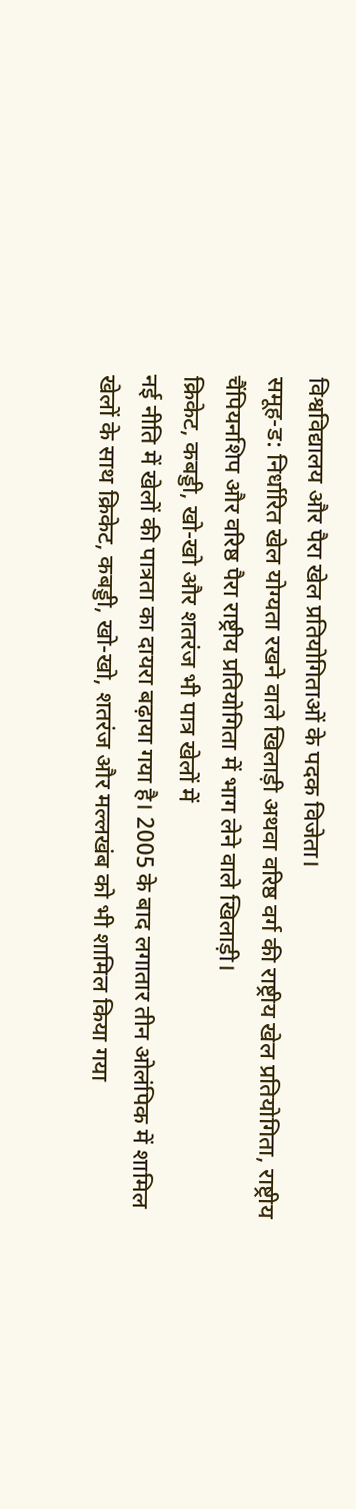विश्वविद्यालय और पैरा खेल प्रतियोगिताओं के पदक विजेता।
समूह-ड: निर्धारित खेल योग्यता रखने वाले खिलाड़ी अथवा वरिष्ठ वर्ग की राष्ट्रीय खेल प्रतियोगिता, राष्ट्रीय चैंपियनशिप और वरिष्ठ पैरा राष्ट्रीय प्रतियोगिता में भाग लेने वाले खिलाड़ी।
क्रिकेट, कबड्डी, खो-खो और शतरंज भी पात्र खेलों में
नई नीति में खेलों की पात्रता का दायरा बढ़ाया गया है। 2005 के बाद लगातार तीन ओलंपिक में शामिल खेलों के साथ क्रिकेट, कबड्डी, खो-खो, शतरंज और मल्लखंब को भी शामिल किया गया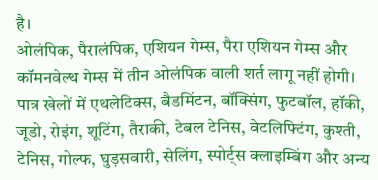है।
ओलंपिक, पैरालंपिक, एशियन गेम्स, पैरा एशियन गेम्स और कॉमनवेल्थ गेम्स में तीन ओलंपिक वाली शर्त लागू नहीं होगी।
पात्र खेलों में एथलेटिक्स, बैडमिंटन, बॉक्सिंग, फुटबॉल, हॉकी, जूडो, रोइंग, शूटिंग, तैराकी, टेबल टेनिस, वेटलिफ्टिंग, कुश्ती, टेनिस, गोल्फ, घुड़सवारी, सेलिंग, स्पोर्ट्स क्लाइम्बिंग और अन्य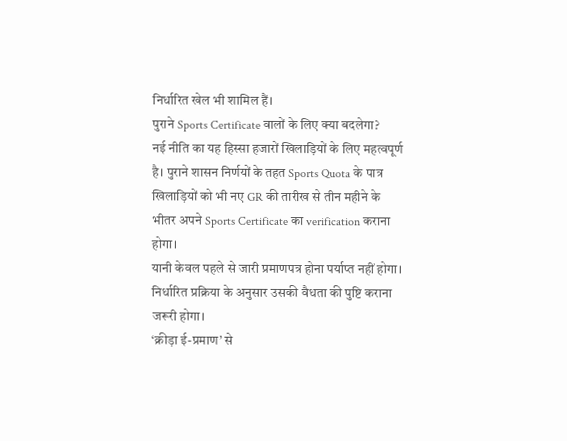निर्धारित खेल भी शामिल हैं।
पुराने Sports Certificate वालों के लिए क्या बदलेगा?
नई नीति का यह हिस्सा हजारों खिलाड़ियों के लिए महत्वपूर्ण है। पुराने शासन निर्णयों के तहत Sports Quota के पात्र खिलाड़ियों को भी नए GR की तारीख से तीन महीने के भीतर अपने Sports Certificate का verification कराना होगा।
यानी केवल पहले से जारी प्रमाणपत्र होना पर्याप्त नहीं होगा। निर्धारित प्रक्रिया के अनुसार उसकी वैधता की पुष्टि कराना जरूरी होगा।
‘क्रीड़ा ई-प्रमाण’ से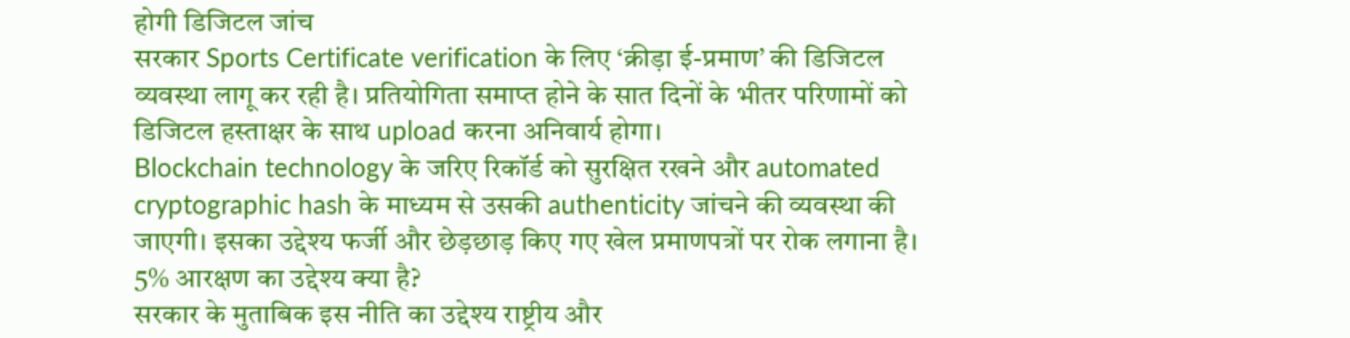होगी डिजिटल जांच
सरकार Sports Certificate verification के लिए ‘क्रीड़ा ई-प्रमाण’ की डिजिटल व्यवस्था लागू कर रही है। प्रतियोगिता समाप्त होने के सात दिनों के भीतर परिणामों को डिजिटल हस्ताक्षर के साथ upload करना अनिवार्य होगा।
Blockchain technology के जरिए रिकॉर्ड को सुरक्षित रखने और automated cryptographic hash के माध्यम से उसकी authenticity जांचने की व्यवस्था की जाएगी। इसका उद्देश्य फर्जी और छेड़छाड़ किए गए खेल प्रमाणपत्रों पर रोक लगाना है।
5% आरक्षण का उद्देश्य क्या है?
सरकार के मुताबिक इस नीति का उद्देश्य राष्ट्रीय और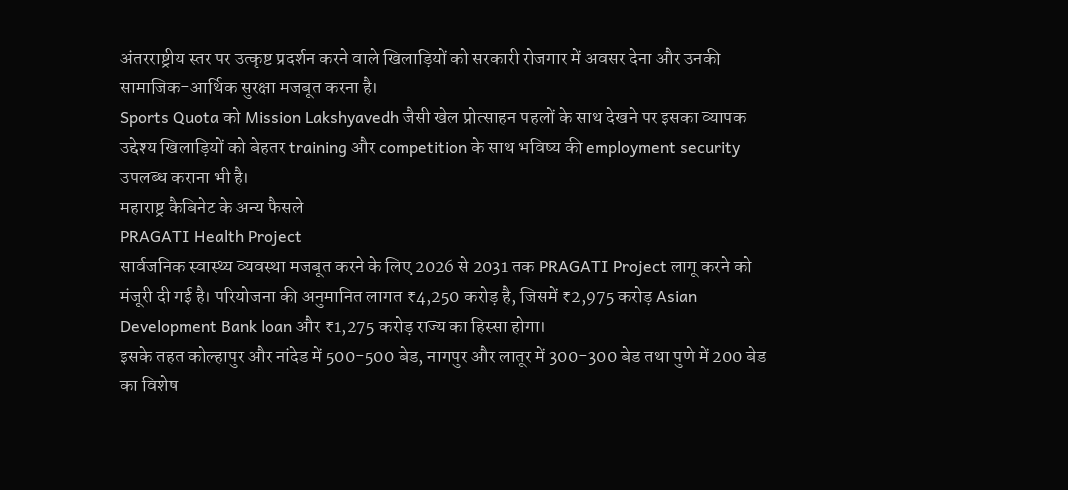अंतरराष्ट्रीय स्तर पर उत्कृष्ट प्रदर्शन करने वाले खिलाड़ियों को सरकारी रोजगार में अवसर देना और उनकी सामाजिक-आर्थिक सुरक्षा मजबूत करना है।
Sports Quota को Mission Lakshyavedh जैसी खेल प्रोत्साहन पहलों के साथ देखने पर इसका व्यापक उद्देश्य खिलाड़ियों को बेहतर training और competition के साथ भविष्य की employment security उपलब्ध कराना भी है।
महाराष्ट्र कैबिनेट के अन्य फैसले
PRAGATI Health Project
सार्वजनिक स्वास्थ्य व्यवस्था मजबूत करने के लिए 2026 से 2031 तक PRAGATI Project लागू करने को मंजूरी दी गई है। परियोजना की अनुमानित लागत ₹4,250 करोड़ है, जिसमें ₹2,975 करोड़ Asian Development Bank loan और ₹1,275 करोड़ राज्य का हिस्सा होगा।
इसके तहत कोल्हापुर और नांदेड में 500-500 बेड, नागपुर और लातूर में 300-300 बेड तथा पुणे में 200 बेड का विशेष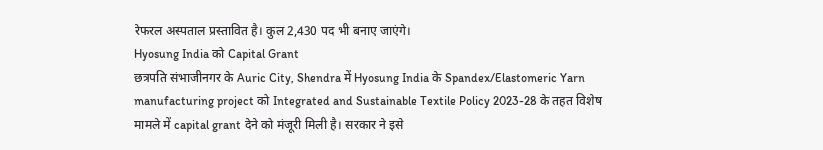रेफरल अस्पताल प्रस्तावित है। कुल 2,430 पद भी बनाए जाएंगे।
Hyosung India को Capital Grant
छत्रपति संभाजीनगर के Auric City, Shendra में Hyosung India के Spandex/Elastomeric Yarn manufacturing project को Integrated and Sustainable Textile Policy 2023-28 के तहत विशेष मामले में capital grant देने को मंजूरी मिली है। सरकार ने इसे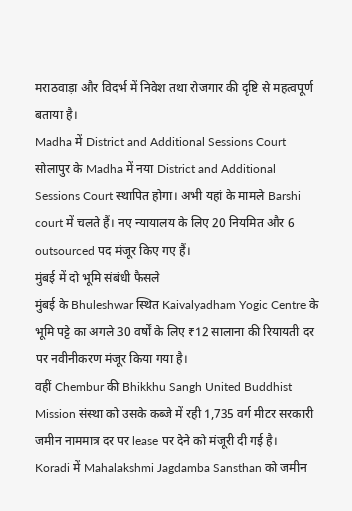मराठवाड़ा और विदर्भ में निवेश तथा रोजगार की दृष्टि से महत्वपूर्ण बताया है।
Madha में District and Additional Sessions Court
सोलापुर के Madha में नया District and Additional Sessions Court स्थापित होगा। अभी यहां के मामले Barshi court में चलते हैं। नए न्यायालय के लिए 20 नियमित और 6 outsourced पद मंजूर किए गए हैं।
मुंबई में दो भूमि संबंधी फैसले
मुंबई के Bhuleshwar स्थित Kaivalyadham Yogic Centre के भूमि पट्टे का अगले 30 वर्षों के लिए ₹12 सालाना की रियायती दर पर नवीनीकरण मंजूर किया गया है।
वहीं Chembur की Bhikkhu Sangh United Buddhist Mission संस्था को उसके कब्जे में रही 1,735 वर्ग मीटर सरकारी जमीन नाममात्र दर पर lease पर देने को मंजूरी दी गई है।
Koradi में Mahalakshmi Jagdamba Sansthan को जमीन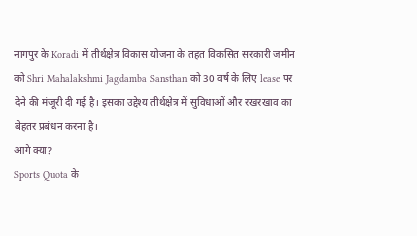नागपुर के Koradi में तीर्थक्षेत्र विकास योजना के तहत विकसित सरकारी जमीन को Shri Mahalakshmi Jagdamba Sansthan को 30 वर्ष के लिए lease पर देने की मंजूरी दी गई है। इसका उद्देश्य तीर्थक्षेत्र में सुविधाओं और रखरखाव का बेहतर प्रबंधन करना है।
आगे क्या?
Sports Quota के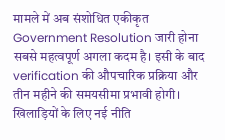मामले में अब संशोधित एकीकृत Government Resolution जारी होना सबसे महत्वपूर्ण अगला कदम है। इसी के बाद verification की औपचारिक प्रक्रिया और तीन महीने की समयसीमा प्रभावी होगी।
खिलाड़ियों के लिए नई नीति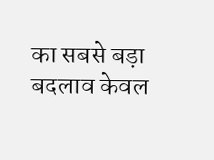का सबसे बड़ा बदलाव केवल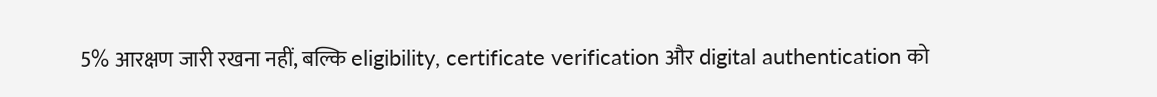5% आरक्षण जारी रखना नहीं, बल्कि eligibility, certificate verification और digital authentication को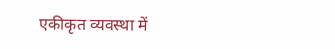एकीकृत व्यवस्था में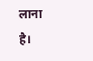लाना है।